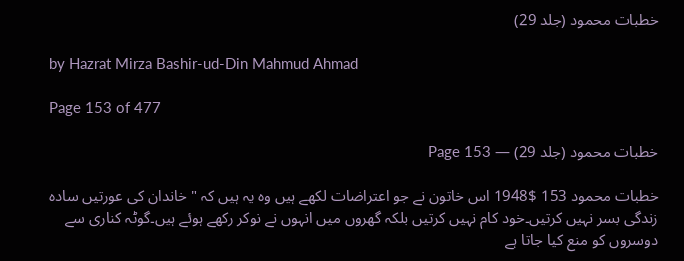خطبات محمود (جلد 29)

by Hazrat Mirza Bashir-ud-Din Mahmud Ahmad

Page 153 of 477

خطبات محمود (جلد 29) — Page 153

خطبات محمود 153 $1948 اس خاتون نے جو اعتراضات لکھے ہیں وہ یہ ہیں کہ " خاندان کی عورتیں سادہ زندگی بسر نہیں کرتیں۔خود کام نہیں کرتیں بلکہ گھروں میں انہوں نے نوکر رکھے ہوئے ہیں۔گوٹہ کناری سے دوسروں کو منع کیا جاتا ہے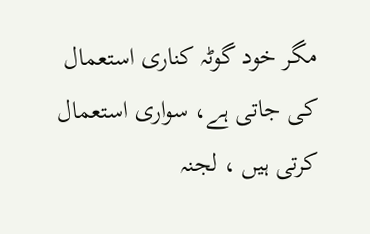مگر خود گوٹہ کناری استعمال کی جاتی ہے، سواری استعمال کرتی ہیں ، لجنہ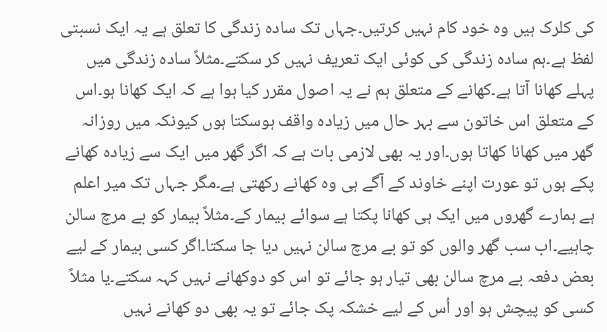کی کلرک ہیں وہ خود کام نہیں کرتیں۔جہاں تک سادہ زندگی کا تعلق ہے یہ ایک نسبتی لفظ ہے۔ہم سادہ زندگی کی کوئی ایک تعریف نہیں کر سکتے۔مثلاً سادہ زندگی میں پہلے کھانا آتا ہے۔کھانے کے متعلق ہم نے یہ اصول مقرر کیا ہوا ہے کہ ایک کھانا ہو۔اس کے متعلق اس خاتون سے بہر حال میں زیادہ واقف ہوسکتا ہوں کیونکہ میں روزانہ گھر میں کھانا کھاتا ہوں۔اور یہ بھی لازمی بات ہے کہ اگر گھر میں ایک سے زیادہ کھانے پکے ہوں تو عورت اپنے خاوند کے آگے ہی وہ کھانے رکھتی ہے۔مگر جہاں تک میر اعلم ہے ہمارے گھروں میں ایک ہی کھانا پکتا ہے سوائے بیمار کے۔مثلاً بیمار کو بے مرچ سالن چاہیے۔اب سب گھر والوں کو تو بے مرچ سالن نہیں دیا جا سکتا۔اگر کسی بیمار کے لیے بعض دفعہ بے مرچ سالن بھی تیار ہو جائے تو اس کو دوکھانے نہیں کہہ سکتے۔یا مثلاً کسی کو پیچش ہو اور اُس کے لیے خشکہ پک جائے تو یہ بھی دو کھانے نہیں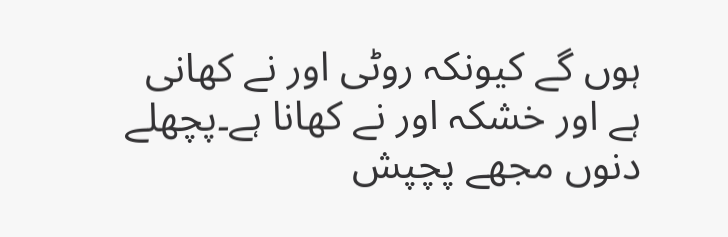ہوں گے کیونکہ روٹی اور نے کھانی ہے اور خشکہ اور نے کھانا ہے۔پچھلے دنوں مجھے پچپش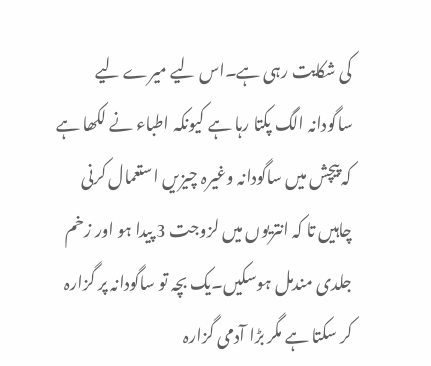کی شکایت رہی ہے۔اس لیے میرے لیے ساگودانہ الگ پکتا رہا ہے کیونکہ اطباء نے لکھا ہے کہ پیچش میں ساگودانہ وغیرہ چیزیں استعمال کرنی چاہیں تا کہ انتریوں میں لزوجت 3 پیدا ہو اور زخم جلدی مندمل ہوسکیں۔یک بچہ تو ساگودانہ پر گزارہ کر سکتا ہے مگر بڑا آدمی گزارہ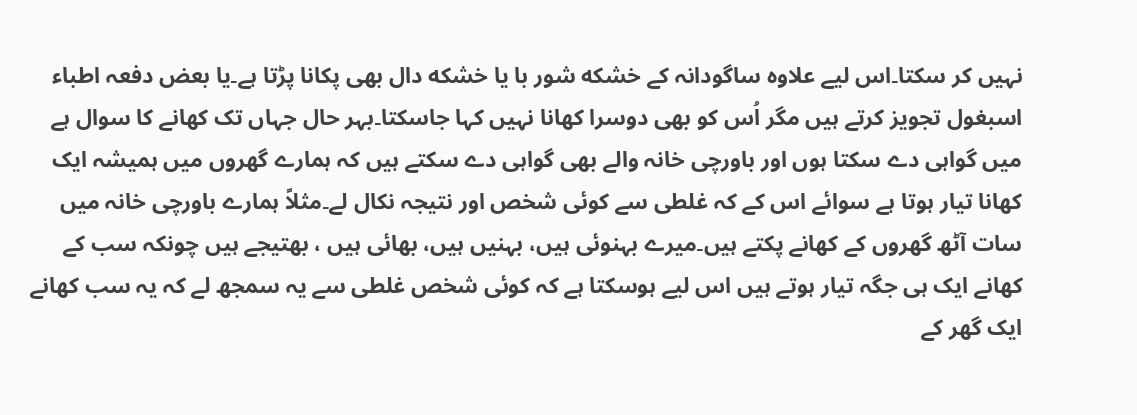نہیں کر سکتا۔اس لیے علاوہ ساگودانہ کے خشکه شور با یا خشکه دال بھی پکانا پڑتا ہے۔یا بعض دفعہ اطباء اسبغول تجویز کرتے ہیں مگر اُس کو بھی دوسرا کھانا نہیں کہا جاسکتا۔بہر حال جہاں تک کھانے کا سوال ہے میں گواہی دے سکتا ہوں اور باورچی خانہ والے بھی گواہی دے سکتے ہیں کہ ہمارے گھروں میں ہمیشہ ایک کھانا تیار ہوتا ہے سوائے اس کے کہ غلطی سے کوئی شخص اور نتیجہ نکال لے۔مثلاً ہمارے باورچی خانہ میں سات آٹھ گھروں کے کھانے پکتے ہیں۔میرے بہنوئی ہیں، بہنیں ہیں، بھائی ہیں ، بھتیجے ہیں چونکہ سب کے کھانے ایک ہی جگہ تیار ہوتے ہیں اس لیے ہوسکتا ہے کہ کوئی شخص غلطی سے یہ سمجھ لے کہ یہ سب کھانے ایک گھر کے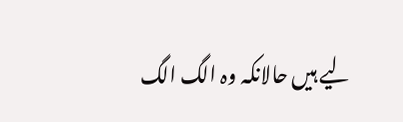لیے ہیں حالانکہ وہ الگ الگ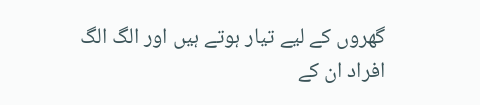گھروں کے لیے تیار ہوتے ہیں اور الگ الگ افراد ان کے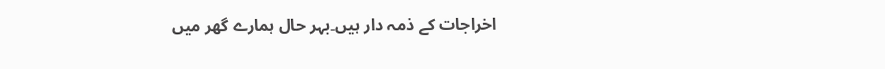اخراجات کے ذمہ دار ہیں۔بہر حال ہمارے گھر میں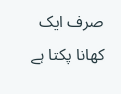صرف ایک کھانا پکتا ہے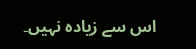اس سے زیادہ نہیں۔